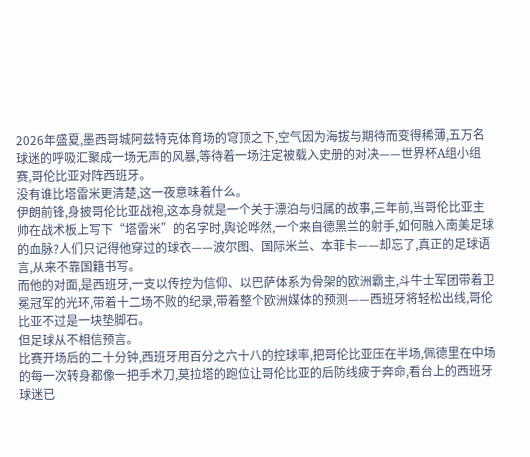2026年盛夏,墨西哥城阿兹特克体育场的穹顶之下,空气因为海拔与期待而变得稀薄,五万名球迷的呼吸汇聚成一场无声的风暴,等待着一场注定被载入史册的对决——世界杯A组小组赛,哥伦比亚对阵西班牙。
没有谁比塔雷米更清楚,这一夜意味着什么。
伊朗前锋,身披哥伦比亚战袍,这本身就是一个关于漂泊与归属的故事,三年前,当哥伦比亚主帅在战术板上写下“塔雷米”的名字时,舆论哗然,一个来自德黑兰的射手,如何融入南美足球的血脉?人们只记得他穿过的球衣——波尔图、国际米兰、本菲卡——却忘了,真正的足球语言,从来不靠国籍书写。
而他的对面,是西班牙,一支以传控为信仰、以巴萨体系为骨架的欧洲霸主,斗牛士军团带着卫冕冠军的光环,带着十二场不败的纪录,带着整个欧洲媒体的预测——西班牙将轻松出线,哥伦比亚不过是一块垫脚石。
但足球从不相信预言。
比赛开场后的二十分钟,西班牙用百分之六十八的控球率,把哥伦比亚压在半场,佩德里在中场的每一次转身都像一把手术刀,莫拉塔的跑位让哥伦比亚的后防线疲于奔命,看台上的西班牙球迷已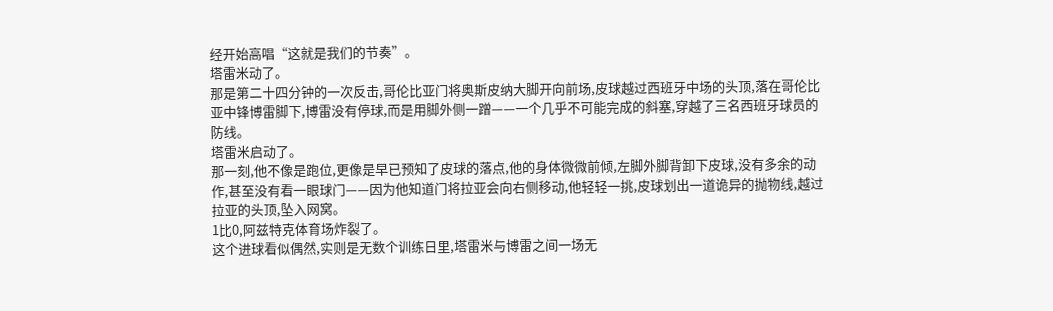经开始高唱“这就是我们的节奏”。
塔雷米动了。
那是第二十四分钟的一次反击,哥伦比亚门将奥斯皮纳大脚开向前场,皮球越过西班牙中场的头顶,落在哥伦比亚中锋博雷脚下,博雷没有停球,而是用脚外侧一蹭——一个几乎不可能完成的斜塞,穿越了三名西班牙球员的防线。
塔雷米启动了。
那一刻,他不像是跑位,更像是早已预知了皮球的落点,他的身体微微前倾,左脚外脚背卸下皮球,没有多余的动作,甚至没有看一眼球门——因为他知道门将拉亚会向右侧移动,他轻轻一挑,皮球划出一道诡异的抛物线,越过拉亚的头顶,坠入网窝。
1比0,阿兹特克体育场炸裂了。
这个进球看似偶然,实则是无数个训练日里,塔雷米与博雷之间一场无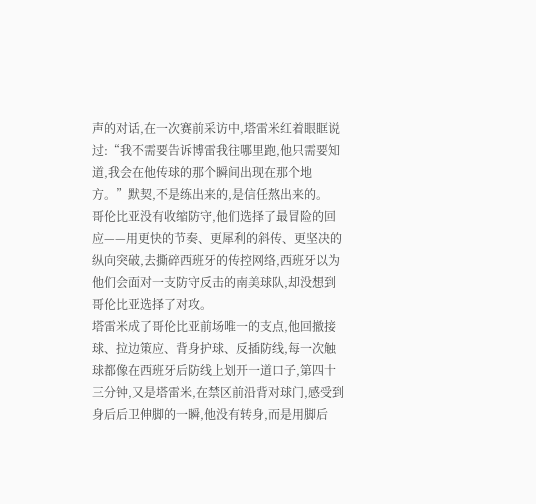声的对话,在一次赛前采访中,塔雷米红着眼眶说过:“我不需要告诉博雷我往哪里跑,他只需要知道,我会在他传球的那个瞬间出现在那个地方。”默契,不是练出来的,是信任熬出来的。
哥伦比亚没有收缩防守,他们选择了最冒险的回应——用更快的节奏、更犀利的斜传、更坚决的纵向突破,去撕碎西班牙的传控网络,西班牙以为他们会面对一支防守反击的南美球队,却没想到哥伦比亚选择了对攻。
塔雷米成了哥伦比亚前场唯一的支点,他回撤接球、拉边策应、背身护球、反插防线,每一次触球都像在西班牙后防线上划开一道口子,第四十三分钟,又是塔雷米,在禁区前沿背对球门,感受到身后后卫伸脚的一瞬,他没有转身,而是用脚后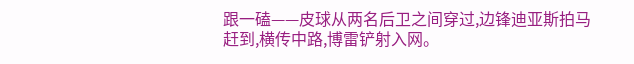跟一磕——皮球从两名后卫之间穿过,边锋迪亚斯拍马赶到,横传中路,博雷铲射入网。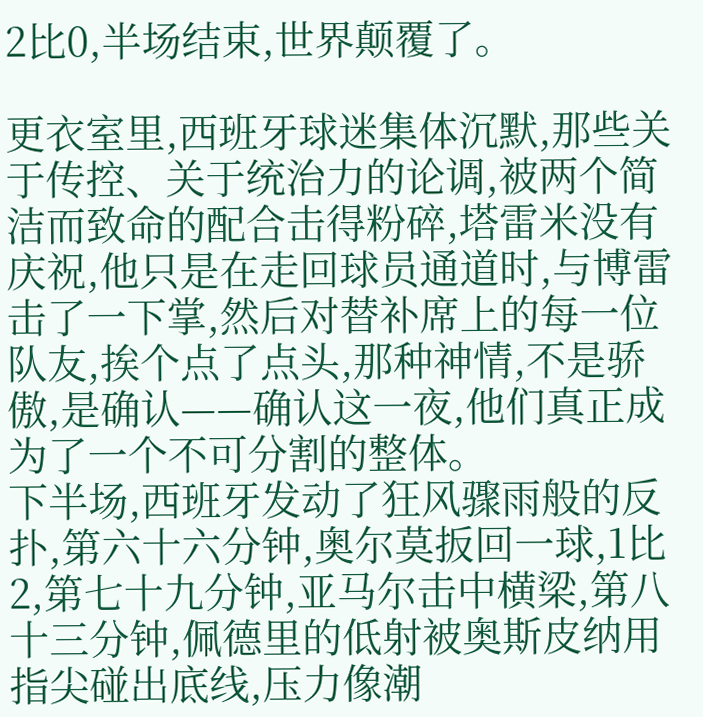2比0,半场结束,世界颠覆了。

更衣室里,西班牙球迷集体沉默,那些关于传控、关于统治力的论调,被两个简洁而致命的配合击得粉碎,塔雷米没有庆祝,他只是在走回球员通道时,与博雷击了一下掌,然后对替补席上的每一位队友,挨个点了点头,那种神情,不是骄傲,是确认——确认这一夜,他们真正成为了一个不可分割的整体。
下半场,西班牙发动了狂风骤雨般的反扑,第六十六分钟,奥尔莫扳回一球,1比2,第七十九分钟,亚马尔击中横梁,第八十三分钟,佩德里的低射被奥斯皮纳用指尖碰出底线,压力像潮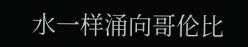水一样涌向哥伦比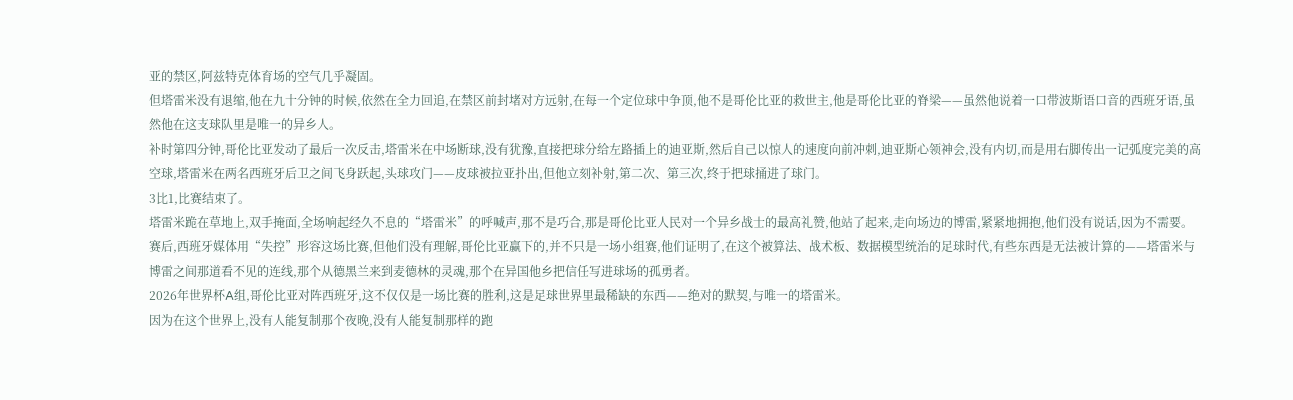亚的禁区,阿兹特克体育场的空气几乎凝固。
但塔雷米没有退缩,他在九十分钟的时候,依然在全力回追,在禁区前封堵对方远射,在每一个定位球中争顶,他不是哥伦比亚的救世主,他是哥伦比亚的脊梁——虽然他说着一口带波斯语口音的西班牙语,虽然他在这支球队里是唯一的异乡人。
补时第四分钟,哥伦比亚发动了最后一次反击,塔雷米在中场断球,没有犹豫,直接把球分给左路插上的迪亚斯,然后自己以惊人的速度向前冲刺,迪亚斯心领神会,没有内切,而是用右脚传出一记弧度完美的高空球,塔雷米在两名西班牙后卫之间飞身跃起,头球攻门——皮球被拉亚扑出,但他立刻补射,第二次、第三次,终于把球捅进了球门。
3比1,比赛结束了。
塔雷米跪在草地上,双手掩面,全场响起经久不息的“塔雷米”的呼喊声,那不是巧合,那是哥伦比亚人民对一个异乡战士的最高礼赞,他站了起来,走向场边的博雷,紧紧地拥抱,他们没有说话,因为不需要。
赛后,西班牙媒体用“失控”形容这场比赛,但他们没有理解,哥伦比亚赢下的,并不只是一场小组赛,他们证明了,在这个被算法、战术板、数据模型统治的足球时代,有些东西是无法被计算的——塔雷米与博雷之间那道看不见的连线,那个从德黑兰来到麦德林的灵魂,那个在异国他乡把信任写进球场的孤勇者。
2026年世界杯A组,哥伦比亚对阵西班牙,这不仅仅是一场比赛的胜利,这是足球世界里最稀缺的东西——绝对的默契,与唯一的塔雷米。
因为在这个世界上,没有人能复制那个夜晚,没有人能复制那样的跑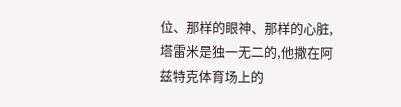位、那样的眼神、那样的心脏,塔雷米是独一无二的,他撒在阿兹特克体育场上的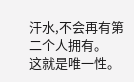汗水,不会再有第二个人拥有。
这就是唯一性。